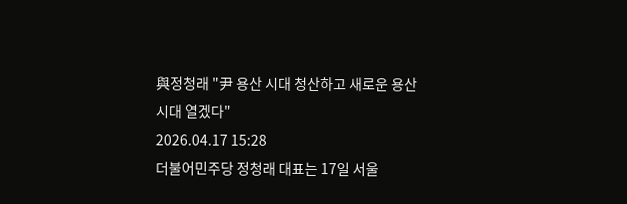與정청래 "尹 용산 시대 청산하고 새로운 용산 시대 열겠다"
2026.04.17 15:28
더불어민주당 정청래 대표는 17일 서울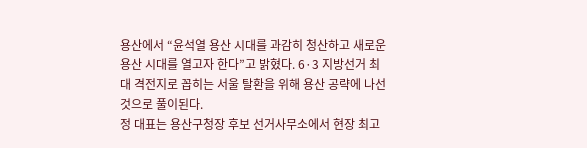용산에서 “윤석열 용산 시대를 과감히 청산하고 새로운 용산 시대를 열고자 한다”고 밝혔다. 6·3 지방선거 최대 격전지로 꼽히는 서울 탈환을 위해 용산 공략에 나선 것으로 풀이된다.
정 대표는 용산구청장 후보 선거사무소에서 현장 최고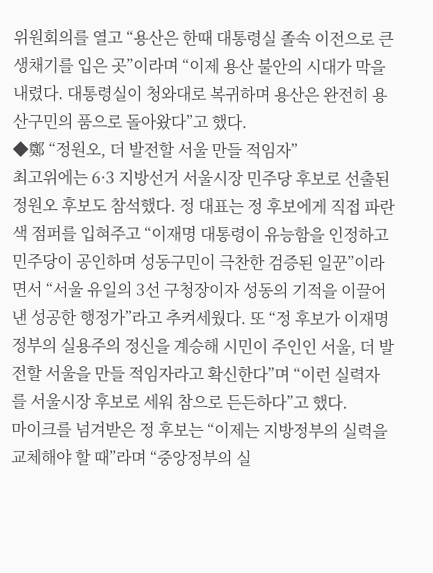위원회의를 열고 “용산은 한때 대통령실 졸속 이전으로 큰 생채기를 입은 곳”이라며 “이제 용산 불안의 시대가 막을 내렸다. 대통령실이 청와대로 복귀하며 용산은 완전히 용산구민의 품으로 돌아왔다”고 했다.
◆鄭 “정원오, 더 발전할 서울 만들 적임자”
최고위에는 6·3 지방선거 서울시장 민주당 후보로 선출된 정원오 후보도 참석했다. 정 대표는 정 후보에게 직접 파란색 점퍼를 입혀주고 “이재명 대통령이 유능함을 인정하고 민주당이 공인하며 성동구민이 극찬한 검증된 일꾼”이라면서 “서울 유일의 3선 구청장이자 성동의 기적을 이끌어 낸 성공한 행정가”라고 추켜세웠다. 또 “정 후보가 이재명 정부의 실용주의 정신을 계승해 시민이 주인인 서울, 더 발전할 서울을 만들 적임자라고 확신한다”며 “이런 실력자를 서울시장 후보로 세워 참으로 든든하다”고 했다.
마이크를 넘겨받은 정 후보는 “이제는 지방정부의 실력을 교체해야 할 때”라며 “중앙정부의 실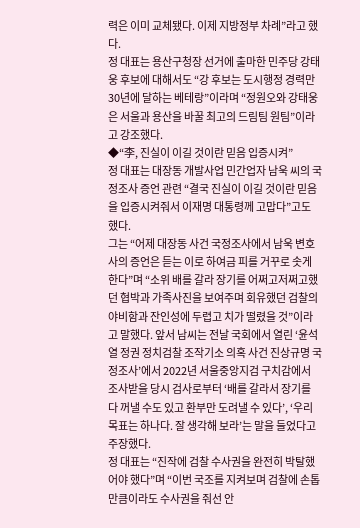력은 이미 교체됐다. 이제 지방정부 차례”라고 했다.
정 대표는 용산구청장 선거에 출마한 민주당 강태웅 후보에 대해서도 “강 후보는 도시행정 경력만 30년에 달하는 베테랑”이라며 “정원오와 강태웅은 서울과 용산을 바꿀 최고의 드림팀 원팀”이라고 강조했다.
◆“李, 진실이 이길 것이란 믿음 입증시켜”
정 대표는 대장동 개발사업 민간업자 남욱 씨의 국정조사 증언 관련 “결국 진실이 이길 것이란 믿음을 입증시켜줘서 이재명 대통령께 고맙다”고도 했다.
그는 “어제 대장동 사건 국정조사에서 남욱 변호사의 증언은 듣는 이로 하여금 피를 거꾸로 솟게 한다”며 “소위 배를 갈라 장기를 어쩌고저쩌고했던 협박과 가족사진을 보여주며 회유했던 검찰의 야비함과 잔인성에 두렵고 치가 떨렸을 것”이라고 말했다. 앞서 남씨는 전날 국회에서 열린 ‘윤석열 정권 정치검찰 조작기소 의혹 사건 진상규명 국정조사’에서 2022년 서울중앙지검 구치감에서 조사받을 당시 검사로부터 ‘배를 갈라서 장기를 다 꺼낼 수도 있고 환부만 도려낼 수 있다’, ‘우리 목표는 하나다. 잘 생각해 보라’는 말을 들었다고 주장했다.
정 대표는 “진작에 검찰 수사권을 완전히 박탈했어야 했다”며 “이번 국조를 지켜보며 검찰에 손톱만큼이라도 수사권을 줘선 안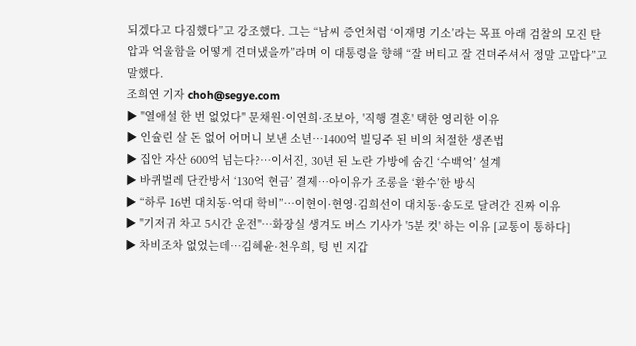되겠다고 다짐했다”고 강조했다. 그는 “남씨 증언처럼 ‘이재명 기소’라는 목표 아래 검찰의 모진 탄압과 억울함을 어떻게 견뎌냈을까”라며 이 대통령을 향해 “잘 버티고 잘 견뎌주셔서 정말 고맙다”고 말했다.
조희연 기자 choh@segye.com
▶ "열애설 한 번 없었다" 문채원·이연희·조보아, '직행 결혼' 택한 영리한 이유
▶ 인슐린 살 돈 없어 어머니 보낸 소년…1400억 빌딩주 된 비의 처절한 생존법
▶ 집안 자산 600억 넘는다?…이서진, 30년 된 노란 가방에 숨긴 ‘수백억’ 설계
▶ 바퀴벌레 단칸방서 ‘130억 현금’ 결제…아이유가 조롱을 ‘환수’한 방식
▶ “하루 16번 대치동·억대 학비”…이현이·현영·김희선이 대치동·송도로 달려간 진짜 이유
▶ "기저귀 차고 5시간 운전"…화장실 생겨도 버스 기사가 '5분 컷' 하는 이유 [교통이 통하다]
▶ 차비조차 없었는데…김혜윤·천우희, 텅 빈 지갑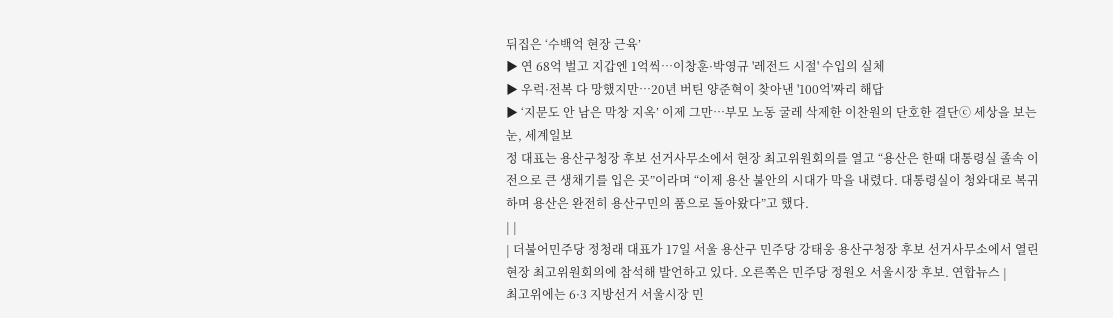뒤집은 ‘수백억 현장 근육’
▶ 연 68억 벌고 지갑엔 1억씩…이창훈·박영규 '레전드 시절' 수입의 실체
▶ 우럭·전복 다 망했지만…20년 버틴 양준혁이 찾아낸 '100억'짜리 해답
▶ ‘지문도 안 남은 막창 지옥’ 이제 그만…부모 노동 굴레 삭제한 이찬원의 단호한 결단ⓒ 세상을 보는 눈, 세계일보
정 대표는 용산구청장 후보 선거사무소에서 현장 최고위원회의를 열고 “용산은 한때 대통령실 졸속 이전으로 큰 생채기를 입은 곳”이라며 “이제 용산 불안의 시대가 막을 내렸다. 대통령실이 청와대로 복귀하며 용산은 완전히 용산구민의 품으로 돌아왔다”고 했다.
| |
| 더불어민주당 정청래 대표가 17일 서울 용산구 민주당 강태웅 용산구청장 후보 선거사무소에서 열린 현장 최고위원회의에 참석해 발언하고 있다. 오른쪽은 민주당 정원오 서울시장 후보. 연합뉴스 |
최고위에는 6·3 지방선거 서울시장 민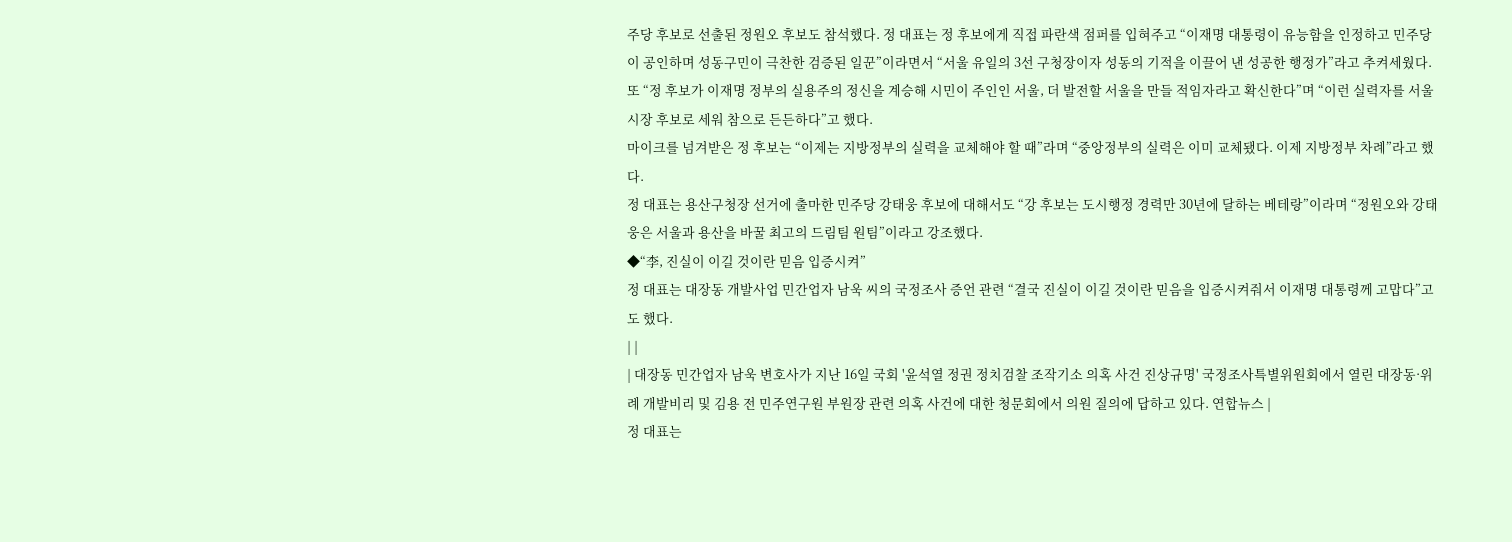주당 후보로 선출된 정원오 후보도 참석했다. 정 대표는 정 후보에게 직접 파란색 점퍼를 입혀주고 “이재명 대통령이 유능함을 인정하고 민주당이 공인하며 성동구민이 극찬한 검증된 일꾼”이라면서 “서울 유일의 3선 구청장이자 성동의 기적을 이끌어 낸 성공한 행정가”라고 추켜세웠다. 또 “정 후보가 이재명 정부의 실용주의 정신을 계승해 시민이 주인인 서울, 더 발전할 서울을 만들 적임자라고 확신한다”며 “이런 실력자를 서울시장 후보로 세워 참으로 든든하다”고 했다.
마이크를 넘겨받은 정 후보는 “이제는 지방정부의 실력을 교체해야 할 때”라며 “중앙정부의 실력은 이미 교체됐다. 이제 지방정부 차례”라고 했다.
정 대표는 용산구청장 선거에 출마한 민주당 강태웅 후보에 대해서도 “강 후보는 도시행정 경력만 30년에 달하는 베테랑”이라며 “정원오와 강태웅은 서울과 용산을 바꿀 최고의 드림팀 원팀”이라고 강조했다.
◆“李, 진실이 이길 것이란 믿음 입증시켜”
정 대표는 대장동 개발사업 민간업자 남욱 씨의 국정조사 증언 관련 “결국 진실이 이길 것이란 믿음을 입증시켜줘서 이재명 대통령께 고맙다”고도 했다.
| |
| 대장동 민간업자 남욱 변호사가 지난 16일 국회 '윤석열 정권 정치검찰 조작기소 의혹 사건 진상규명' 국정조사특별위원회에서 열린 대장동·위례 개발비리 및 김용 전 민주연구원 부원장 관련 의혹 사건에 대한 청문회에서 의원 질의에 답하고 있다. 연합뉴스 |
정 대표는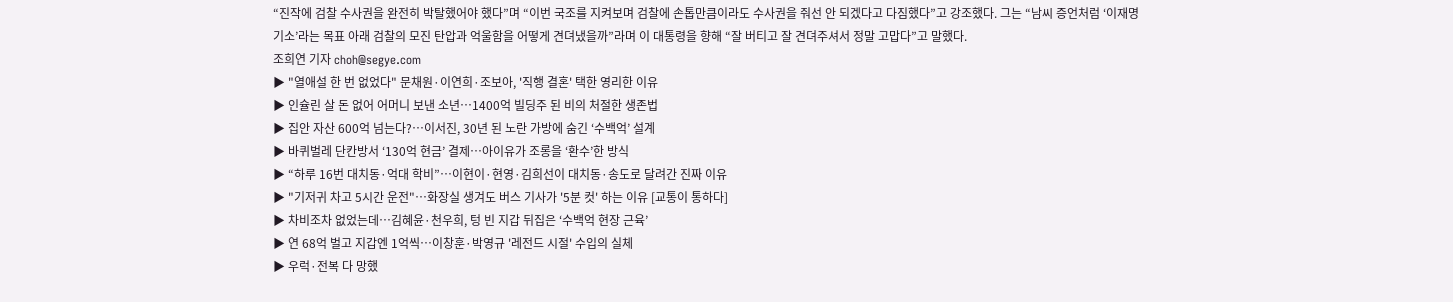“진작에 검찰 수사권을 완전히 박탈했어야 했다”며 “이번 국조를 지켜보며 검찰에 손톱만큼이라도 수사권을 줘선 안 되겠다고 다짐했다”고 강조했다. 그는 “남씨 증언처럼 ‘이재명 기소’라는 목표 아래 검찰의 모진 탄압과 억울함을 어떻게 견뎌냈을까”라며 이 대통령을 향해 “잘 버티고 잘 견뎌주셔서 정말 고맙다”고 말했다.
조희연 기자 choh@segye.com
▶ "열애설 한 번 없었다" 문채원·이연희·조보아, '직행 결혼' 택한 영리한 이유
▶ 인슐린 살 돈 없어 어머니 보낸 소년…1400억 빌딩주 된 비의 처절한 생존법
▶ 집안 자산 600억 넘는다?…이서진, 30년 된 노란 가방에 숨긴 ‘수백억’ 설계
▶ 바퀴벌레 단칸방서 ‘130억 현금’ 결제…아이유가 조롱을 ‘환수’한 방식
▶ “하루 16번 대치동·억대 학비”…이현이·현영·김희선이 대치동·송도로 달려간 진짜 이유
▶ "기저귀 차고 5시간 운전"…화장실 생겨도 버스 기사가 '5분 컷' 하는 이유 [교통이 통하다]
▶ 차비조차 없었는데…김혜윤·천우희, 텅 빈 지갑 뒤집은 ‘수백억 현장 근육’
▶ 연 68억 벌고 지갑엔 1억씩…이창훈·박영규 '레전드 시절' 수입의 실체
▶ 우럭·전복 다 망했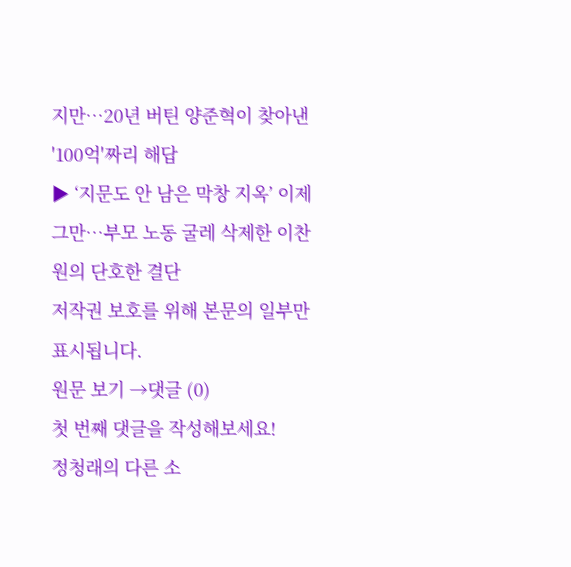지만…20년 버틴 양준혁이 찾아낸 '100억'짜리 해답
▶ ‘지문도 안 남은 막창 지옥’ 이제 그만…부모 노동 굴레 삭제한 이찬원의 단호한 결단
저작권 보호를 위해 본문의 일부만 표시됩니다.
원문 보기 →댓글 (0)
첫 번째 댓글을 작성해보세요!
정청래의 다른 소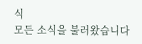식
모든 소식을 불러왔습니다